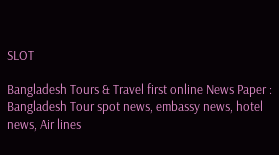SLOT

Bangladesh Tours & Travel first online News Paper : Bangladesh Tour spot news, embassy news, hotel news, Air lines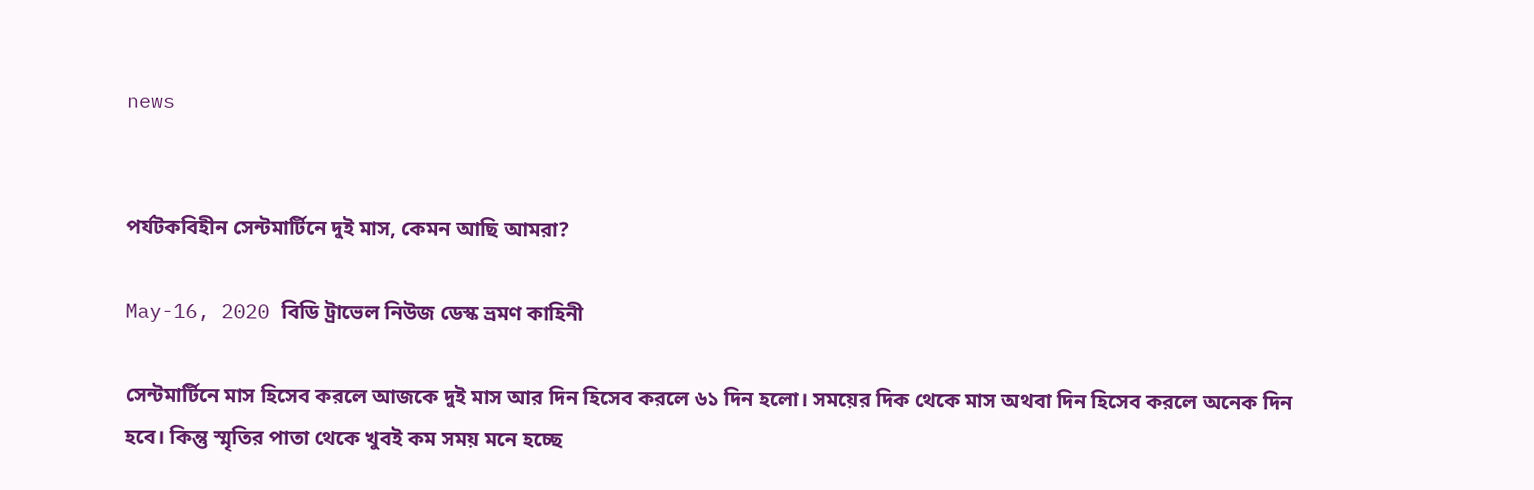news


পর্যটকবিহীন সেন্টমার্টিনে দুই মাস, কেমন আছি আমরা?

May-16, 2020 বিডি ট্রাভেল নিউজ ডেস্ক ভ্রমণ কাহিনী

সেন্টমার্টিনে মাস হিসেব করলে আজকে দুই মাস আর দিন হিসেব করলে ৬১ দিন হলো। সময়ের দিক থেকে মাস অথবা দিন হিসেব করলে অনেক দিন হবে। কিন্তু স্মৃতির পাতা থেকে খুবই কম সময় মনে হচ্ছে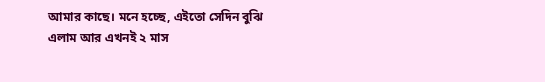আমার কাছে। মনে হচ্ছে, এইতো সেদিন বুঝি এলাম আর এখনই ২ মাস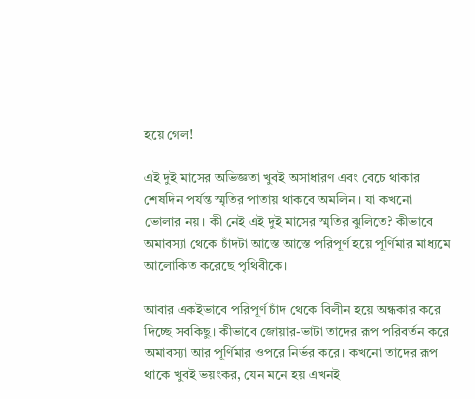হয়ে গেল!

এই দুই মাসের অভিজ্ঞতা খুবই অসাধারণ এবং বেচে থাকার শেষদিন পর্যন্ত স্মৃতির পাতায় থাকবে অমলিন। যা কখনো ভোলার নয়। কী নেই এই দুই মাসের স্মৃতির ঝুলিতে? কীভাবে অমাবস্যা থেকে চাঁদটা আস্তে আস্তে পরিপূর্ণ হয়ে পূর্ণিমার মাধ্যমে আলোকিত করেছে পৃথিবীকে।

আবার একইভাবে পরিপূর্ণ চাঁদ থেকে বিলীন হয়ে অন্ধকার করে দিচ্ছে সবকিছু। কীভাবে জোয়ার-ভাটা তাদের রূপ পরিবর্তন করে অমাবস্যা আর পূর্ণিমার ওপরে নির্ভর করে। কখনো তাদের রূপ থাকে খুবই ভয়ংকর, যেন মনে হয় এখনই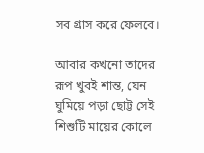সব গ্রাস করে ফেলবে।

আবার কখনো তাদের রূপ খুবই শান্ত, যেন ঘুমিয়ে পড়া ছোট্ট সেই শিশুটি মায়ের কোলে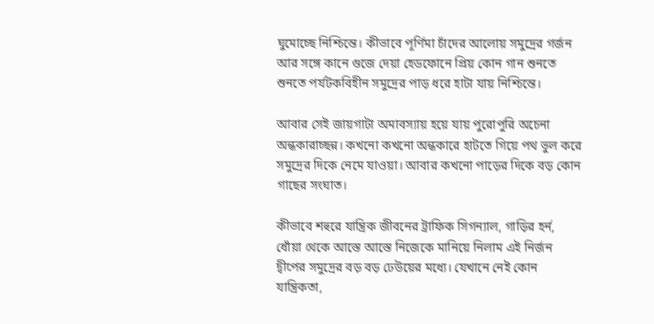ঘুমোচ্ছে নিশ্চিন্তে। কীভাবে পূর্ণিমা চাঁদের আলোয় সমুদ্রের গর্জন আর সঙ্গে কানে গুজে দেয়া হেডফোনে প্রিয় কোন গান শুনতে শুনতে পর্যটকবিহীন সমুদ্রের পাড় ধরে হাটা যায় নিশ্চিন্তে।

আবার সেই জায়গাটা অমাবস্যায় হয়ে যায় পুরোপুরি অচেনা অন্ধকারাচ্ছন্ন। কখনো কখনো অন্ধকারে হাটতে গিয়ে পথ ভুল করে সমুদ্রের দিকে নেমে যাওয়া। আবার কখনো পাড়ের দিকে বড় কোন গাছের সংঘাত।

কীভাবে শহুরে যান্ত্রিক জীবনের ট্রাফিক সিগন্যাল, গাড়ির হর্ন, ধোঁয়া থেকে আস্তে আস্তে নিজেকে মানিয়ে নিলাম এই নির্জন দ্বীপের সমুদ্রের বড় বড় ঢেউয়ের মধ্যে। যেখানে নেই কোন যান্ত্রিকতা,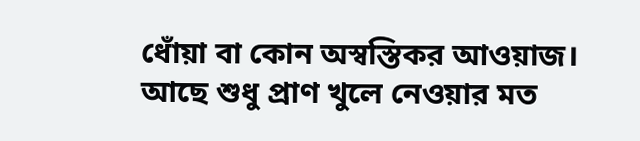ধোঁয়া বা কোন অস্বস্তিকর আওয়াজ। আছে শুধু প্রাণ খুলে নেওয়ার মত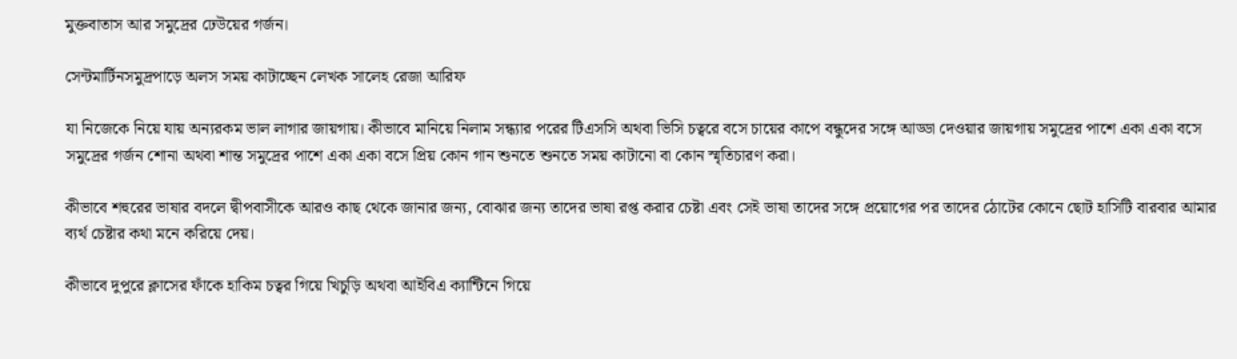মুক্তবাতাস আর সমুদ্রের ঢেউয়ের গর্জন।

সেন্টমার্টিনসমুদ্রপাড়ে অলস সময় কাটাচ্ছেন লেখক সালেহ রেজা আরিফ

যা নিজেকে নিয়ে যায় অন্যরকম ভাল লাগার জায়গায়। কীভাবে মানিয়ে নিলাম সন্ধ্যার পরের টিএসসি অথবা ভিসি চত্বরে বসে চায়ের কাপে বন্ধুদের সঙ্গে আড্ডা দেওয়ার জায়গায় সমুদ্রের পাশে একা একা বসে সমুদ্রের গর্জন শোনা অথবা শান্ত সমুদ্রের পাশে একা একা বসে প্রিয় কোন গান শুনতে শুনতে সময় কাটানো বা কোন স্মৃতিচারণ করা।

কীভাবে শহুরের ভাষার বদলে দ্বীপবাসীকে আরও কাছ থেকে জানার জন্য, বোঝার জন্য তাদের ভাষা রপ্ত করার চেষ্টা এবং সেই ভাষা তাদের সঙ্গে প্রয়োগের পর তাদের ঠোটের কোনে ছোট হাসিটি বারবার আমার ব্যর্থ চেষ্টার কথা মনে করিয়ে দেয়।

কীভাবে দুপুরে ক্লাসের ফাঁকে হাকিম চত্বর গিয়ে খিচুড়ি অথবা আইবিএ ক্যান্টিনে গিয়ে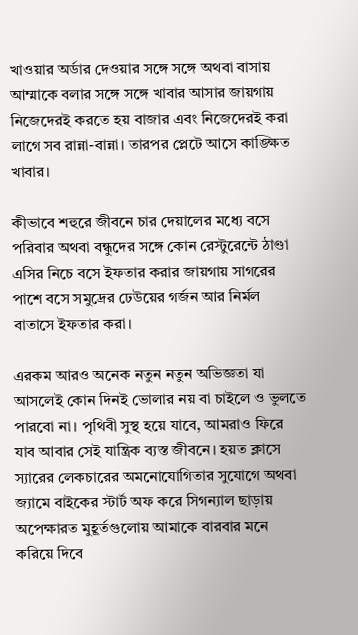খাওয়ার অর্ডার দেওয়ার সঙ্গে সঙ্গে অথবা বাসায় আম্মাকে বলার সঙ্গে সঙ্গে খাবার আসার জায়গায় নিজেদেরই করতে হয় বাজার এবং নিজেদেরই করা লাগে সব রান্না-বান্না। তারপর প্লেটে আসে কাঙ্ক্ষিত খাবার।

কীভাবে শহুরে জীবনে চার দেয়ালের মধ্যে বসে পরিবার অথবা বন্ধুদের সঙ্গে কোন রেস্টুরেন্টে ঠাণ্ডা এসির নিচে বসে ইফতার করার জায়গায় সাগরের পাশে বসে সমুদ্রের ঢেউয়ের গর্জন আর নির্মল বাতাসে ইফতার করা।

এরকম আরও অনেক নতুন নতুন অভিজ্ঞতা যা আসলেই কোন দিনই ভোলার নয় বা চাইলে ও ভুলতে পারবো না। পৃথিবী সুস্থ হয়ে যাবে, আমরাও ফিরে যাব আবার সেই যান্ত্রিক ব্যস্ত জীবনে। হয়ত ক্লাসে স্যারের লেকচারের অমনোযোগিতার সুযোগে অথবা জ্যামে বাইকের স্টার্ট অফ করে সিগন্যাল ছাড়ায় অপেক্ষারত মুহূর্তগুলোয় আমাকে বারবার মনে করিয়ে দিবে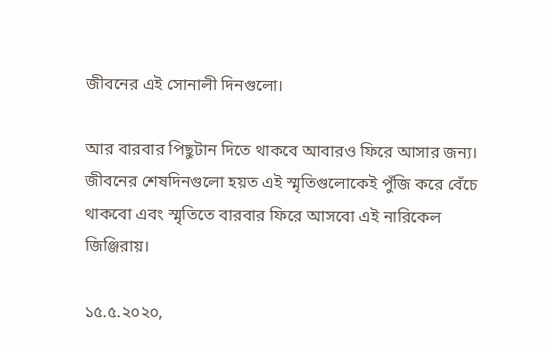জীবনের এই সোনালী দিনগুলো।

আর বারবার পিছুটান দিতে থাকবে আবারও ফিরে আসার জন্য। জীবনের শেষদিনগুলো হয়ত এই স্মৃতিগুলোকেই পুঁজি করে বেঁচে থাকবো এবং স্মৃতিতে বারবার ফিরে আসবো এই নারিকেল জিঞ্জিরায়।

১৫.৫.২০২০,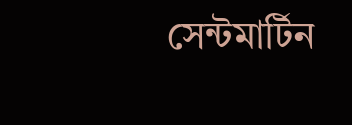সেন্টমার্টিন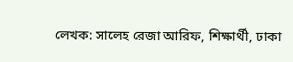লেখক: সালেহ রেজা আরিফ, শিক্ষার্থী, ঢাকা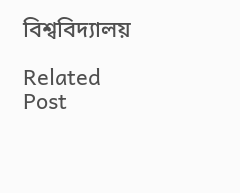বিশ্ববিদ্যালয়

Related Post